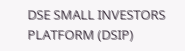DSE SMALL INVESTORS PLATFORM (DSIP)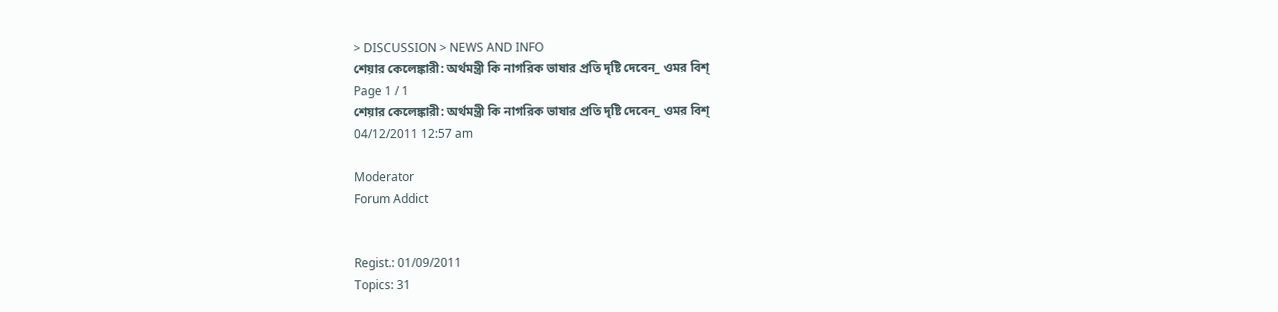> DISCUSSION > NEWS AND INFO
শেয়ার কেলেঙ্কারী: অর্থমন্ত্রী কি নাগরিক ভাষার প্রতি দৃষ্টি দেবেন_ ওমর বিশ্
Page 1 / 1
শেয়ার কেলেঙ্কারী: অর্থমন্ত্রী কি নাগরিক ভাষার প্রতি দৃষ্টি দেবেন_ ওমর বিশ্
04/12/2011 12:57 am

Moderator
Forum Addict


Regist.: 01/09/2011
Topics: 31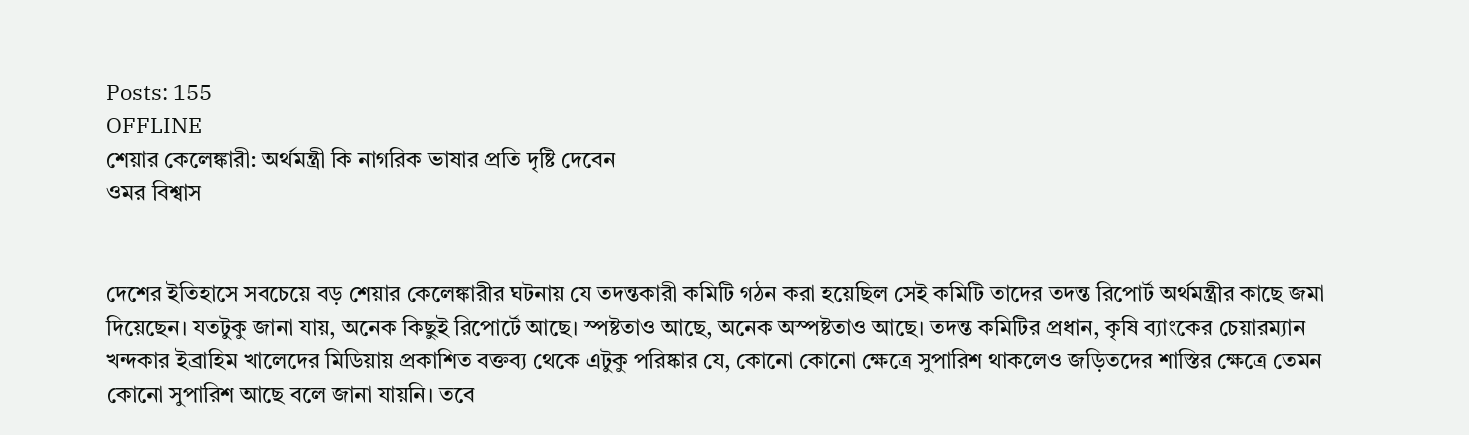Posts: 155
OFFLINE
শেয়ার কেলেঙ্কারী: অর্থমন্ত্রী কি নাগরিক ভাষার প্রতি দৃষ্টি দেবেন
ওমর বিশ্বাস


দেশের ইতিহাসে সবচেয়ে বড় শেয়ার কেলেঙ্কারীর ঘটনায় যে তদন্তকারী কমিটি গঠন করা হয়েছিল সেই কমিটি তাদের তদন্ত রিপোর্ট অর্থমন্ত্রীর কাছে জমা দিয়েছেন। যতটুকু জানা যায়, অনেক কিছুই রিপোর্টে আছে। স্পষ্টতাও আছে, অনেক অস্পষ্টতাও আছে। তদন্ত কমিটির প্রধান, কৃষি ব্যাংকের চেয়ারম্যান খন্দকার ইব্রাহিম খালেদের মিডিয়ায় প্রকাশিত বক্তব্য থেকে এটুকু পরিষ্কার যে, কোনো কোনো ক্ষেত্রে সুপারিশ থাকলেও জড়িতদের শাস্তির ক্ষেত্রে তেমন কোনো সুপারিশ আছে বলে জানা যায়নি। তবে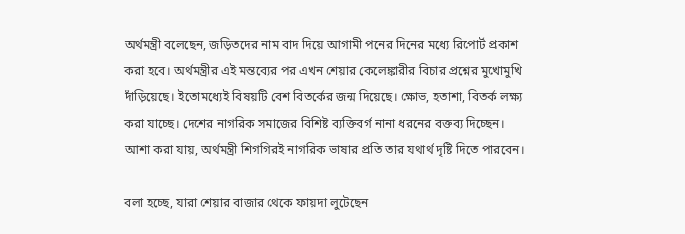অর্থমন্ত্রী বলেছেন, জড়িতদের নাম বাদ দিয়ে আগামী পনের দিনের মধ্যে রিপোর্ট প্রকাশ করা হবে। অর্থমন্ত্রীর এই মন্তব্যের পর এখন শেয়ার কেলেঙ্কারীর বিচার প্রশ্নের মুখোমুখি দাঁড়িয়েছে। ইতোমধ্যেই বিষয়টি বেশ বিতর্কের জন্ম দিয়েছে। ক্ষোভ, হতাশা, বিতর্ক লক্ষ্য করা যাচ্ছে। দেশের নাগরিক সমাজের বিশিষ্ট ব্যক্তিবর্গ নানা ধরনের বক্তব্য দিচ্ছেন। আশা করা যায়, অর্থমন্ত্রী শিগগিরই নাগরিক ভাষার প্রতি তার যথার্থ দৃষ্টি দিতে পারবেন।

বলা হচ্ছে, যারা শেয়ার বাজার থেকে ফায়দা লুটেছেন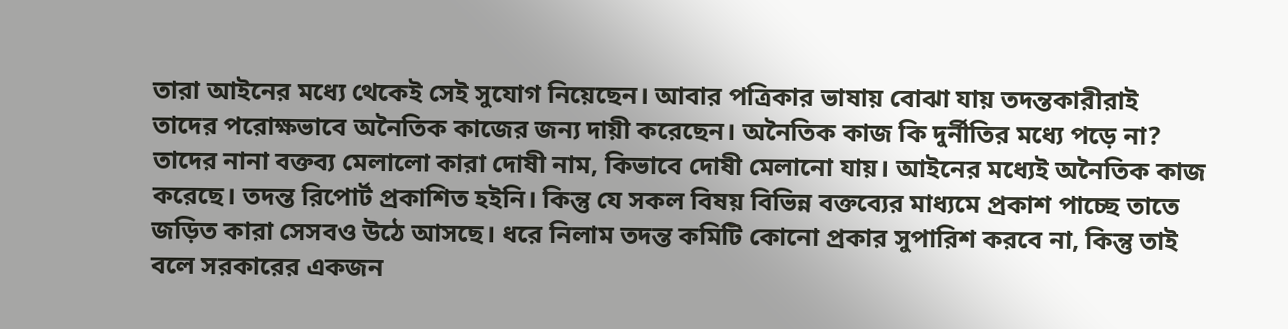তারা আইনের মধ্যে থেকেই সেই সুযোগ নিয়েছেন। আবার পত্রিকার ভাষায় বোঝা যায় তদন্তকারীরাই তাদের পরোক্ষভাবে অনৈতিক কাজের জন্য দায়ী করেছেন। অনৈতিক কাজ কি দুর্নীতির মধ্যে পড়ে না? তাদের নানা বক্তব্য মেলালো কারা দোষী নাম, কিভাবে দোষী মেলানো যায়। আইনের মধ্যেই অনৈতিক কাজ করেছে। তদন্ত রিপোর্ট প্রকাশিত হইনি। কিন্তু যে সকল বিষয় বিভিন্ন বক্তব্যের মাধ্যমে প্রকাশ পাচ্ছে তাতে জড়িত কারা সেসবও উঠে আসছে। ধরে নিলাম তদন্ত কমিটি কোনো প্রকার সুপারিশ করবে না, কিন্তু তাই বলে সরকারের একজন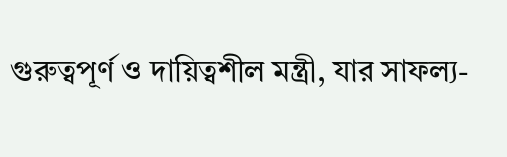গুরুত্বপূর্ণ ও দায়িত্বশীল মন্ত্রী, যার সাফল্য-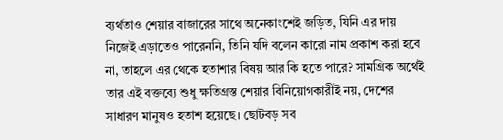ব্যর্থতাও শেয়ার বাজারের সাথে অনেকাংশেই জড়িত, যিনি এর দায় নিজেই এড়াতেও পারেননি, তিনি যদি বলেন কারো নাম প্রকাশ করা হবে না, তাহলে এর থেকে হতাশার বিষয় আর কি হতে পারে? সামগ্রিক অর্থেই তার এই বক্তব্যে শুধু ক্ষতিগ্রস্ত শেয়ার বিনিয়োগকারীই নয়, দেশের সাধারণ মানুষও হতাশ হয়েছে। ছোটবড় সব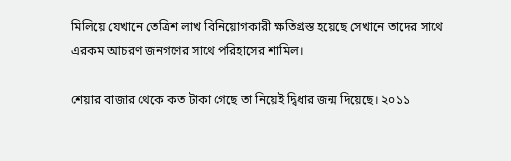মিলিয়ে যেখানে তেত্রিশ লাখ বিনিয়োগকারী ক্ষতিগ্রস্ত হয়েছে সেখানে তাদের সাথে এরকম আচরণ জনগণের সাথে পরিহাসের শামিল।

শেয়ার বাজার থেকে কত টাকা গেছে তা নিয়েই দ্বিধার জন্ম দিয়েছে। ২০১১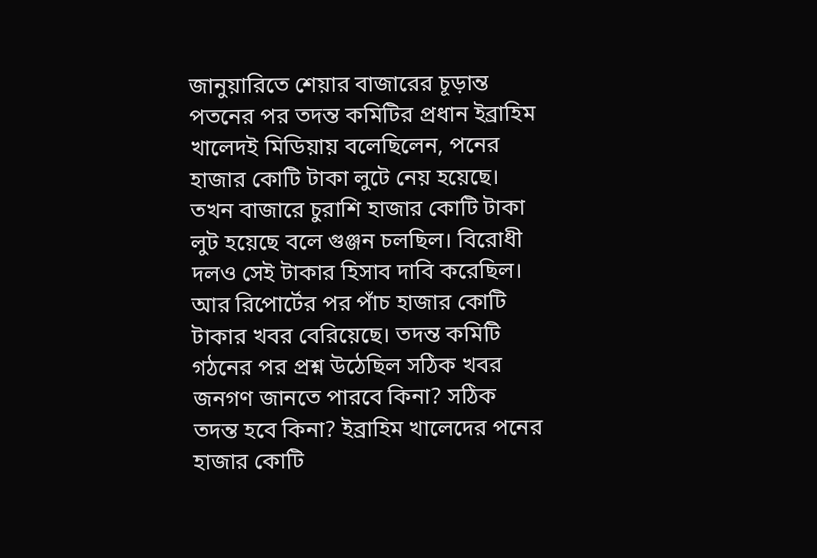জানুয়ারিতে শেয়ার বাজারের চূড়ান্ত পতনের পর তদন্ত কমিটির প্রধান ইব্রাহিম খালেদই মিডিয়ায় বলেছিলেন, পনের হাজার কোটি টাকা লুটে নেয় হয়েছে। তখন বাজারে চুরাশি হাজার কোটি টাকা লুট হয়েছে বলে গুঞ্জন চলছিল। বিরোধী দলও সেই টাকার হিসাব দাবি করেছিল। আর রিপোর্টের পর পাঁচ হাজার কোটি টাকার খবর বেরিয়েছে। তদন্ত কমিটি গঠনের পর প্রশ্ন উঠেছিল সঠিক খবর জনগণ জানতে পারবে কিনা? সঠিক তদন্ত হবে কিনা? ইব্রাহিম খালেদের পনের হাজার কোটি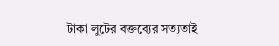টাকা লুটের বক্তব্যের সত্যতাই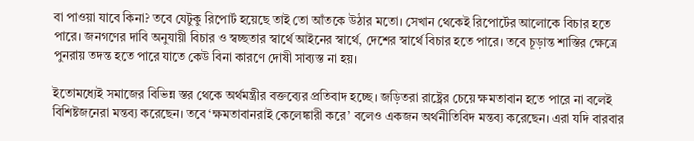বা পাওয়া যাবে কিনা? তবে যেটুকু রিপোর্ট হয়েছে তাই তো আঁতকে উঠার মতো। সেখান থেকেই রিপোর্টের আলোকে বিচার হতে পারে। জনগণের দাবি অনুযায়ী বিচার ও স্বচ্ছতার স্বার্থে আইনের স্বার্থে, দেশের স্বার্থে বিচার হতে পারে। তবে চূড়ান্ত শাস্তির ক্ষেত্রে পুনরায় তদন্ত হতে পারে যাতে কেউ বিনা কারণে দোষী সাব্যস্ত না হয়।

ইতোমধ্যেই সমাজের বিভিন্ন স্তর থেকে অর্থমন্ত্রীর বক্তব্যের প্রতিবাদ হচ্ছে। জড়িতরা রাষ্ট্রের চেয়ে ক্ষমতাবান হতে পারে না বলেই বিশিষ্টজনেরা মন্তব্য করেছেন। তবে ‘ক্ষমতাবানরাই কেলেঙ্কারী করে’ বলেও একজন অর্থনীতিবিদ মন্তব্য করেছেন। এরা যদি বারবার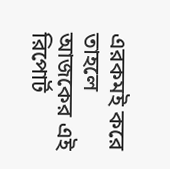এরকমই করে তাহলে আজকের এই রিপোর্ট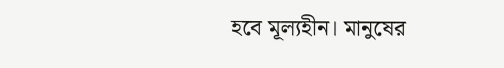হবে মূল্যহীন। মানুষের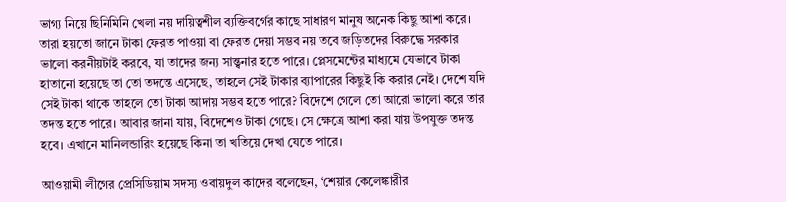ভাগ্য নিয়ে ছিনিমিনি খেলা নয় দায়িত্বশীল ব্যক্তিবর্গের কাছে সাধারণ মানুষ অনেক কিছু আশা করে। তারা হয়তো জানে টাকা ফেরত পাওয়া বা ফেরত দেয়া সম্ভব নয় তবে জড়িতদের বিরুদ্ধে সরকার ভালো করনীয়টাই করবে, যা তাদের জন্য সান্ত্বনার হতে পারে। প্লেসমেন্টের মাধ্যমে যেভাবে টাকা হাতানো হয়েছে তা তো তদন্তে এসেছে, তাহলে সেই টাকার ব্যাপারের কিছুই কি করার নেই। দেশে যদি সেই টাকা থাকে তাহলে তো টাকা আদায় সম্ভব হতে পারে? বিদেশে গেলে তো আরো ভালো করে তার তদন্ত হতে পারে। আবার জানা যায়, বিদেশেও টাকা গেছে। সে ক্ষেত্রে আশা করা যায় উপযুক্ত তদন্ত হবে। এখানে মানিলন্ডারিং হয়েছে কিনা তা খতিয়ে দেখা যেতে পারে।

আওয়ামী লীগের প্রেসিডিয়াম সদস্য ওবায়দুল কাদের বলেছেন, ‘শেয়ার কেলেঙ্কারীর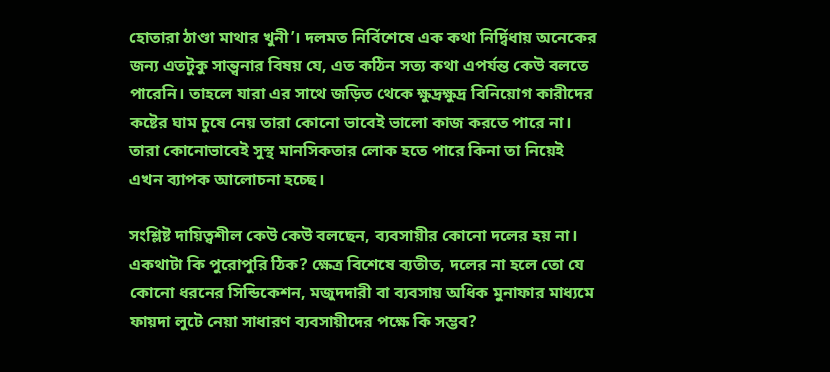হোতারা ঠাণ্ডা মাথার খুনী’। দলমত নির্বিশেষে এক কথা নির্দ্বিধায় অনেকের জন্য এতটুকু সান্ত্বনার বিষয় যে, এত কঠিন সত্য কথা এপর্যন্ত কেউ বলতে পারেনি। তাহলে যারা এর সাথে জড়িত থেকে ক্ষুদ্রক্ষুদ্র বিনিয়োগ কারীদের কষ্টের ঘাম চুষে নেয় তারা কোনো ভাবেই ভালো কাজ করতে পারে না। তারা কোনোভাবেই সুস্থ মানসিকতার লোক হতে পারে কিনা তা নিয়েই এখন ব্যাপক আলোচনা হচ্ছে।

সংশ্লিষ্ট দায়িত্বশীল কেউ কেউ বলছেন, ব্যবসায়ীর কোনো দলের হয় না। একথাটা কি পুরোপুরি ঠিক? ক্ষেত্র বিশেষে ব্যতীত, দলের না হলে তো যে কোনো ধরনের সিন্ডিকেশন, মজুদদারী বা ব্যবসায় অধিক মুনাফার মাধ্যমে ফায়দা লুটে নেয়া সাধারণ ব্যবসায়ীদের পক্ষে কি সম্ভব?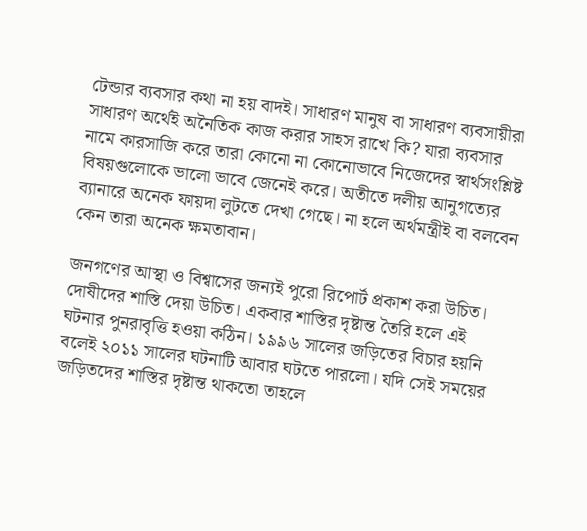টেন্ডার ব্যবসার কথা না হয় বাদই। সাধারণ মানুষ বা সাধারণ ব্যবসায়ীরা সাধারণ অর্থেই অনৈতিক কাজ করার সাহস রাখে কি? যারা ব্যবসার নামে কারসাজি করে তারা কোনো না কোনোভাবে নিজেদের স্বার্থসংশ্লিষ্ট বিষয়গুলোকে ভালো ভাবে জেনেই করে। অতীতে দলীয় আনুগত্যের ব্যানারে অনেক ফায়দা লুটতে দেখা গেছে। না হলে অর্থমন্ত্রীই বা বলবেন কেন তারা অনেক ক্ষমতাবান।

জনগণের আস্থা ও বিশ্বাসের জন্যই পুরো রিপোর্ট প্রকাশ করা উচিত। দোষীদের শাস্তি দেয়া উচিত। একবার শাস্তির দৃষ্টান্ত তৈরি হলে এই ঘটনার পুনরাবৃত্তি হওয়া কঠিন। ১৯৯৬ সালের জড়িতের বিচার হয়নি বলেই ২০১১ সালের ঘটনাটি আবার ঘটতে পারলো। যদি সেই সময়ের জড়িতদের শাস্তির দৃষ্টান্ত থাকতো তাহলে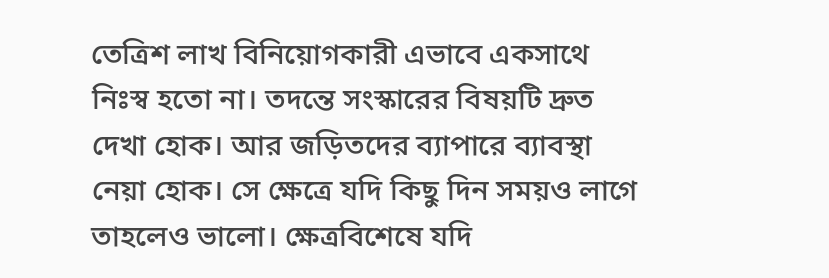তেত্রিশ লাখ বিনিয়োগকারী এভাবে একসাথে নিঃস্ব হতো না। তদন্তে সংস্কারের বিষয়টি দ্রুত দেখা হোক। আর জড়িতদের ব্যাপারে ব্যাবস্থা নেয়া হোক। সে ক্ষেত্রে যদি কিছু দিন সময়ও লাগে তাহলেও ভালো। ক্ষেত্রবিশেষে যদি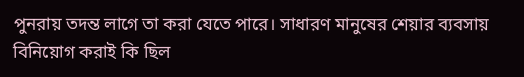পুনরায় তদন্ত লাগে তা করা যেতে পারে। সাধারণ মানুষের শেয়ার ব্যবসায় বিনিয়োগ করাই কি ছিল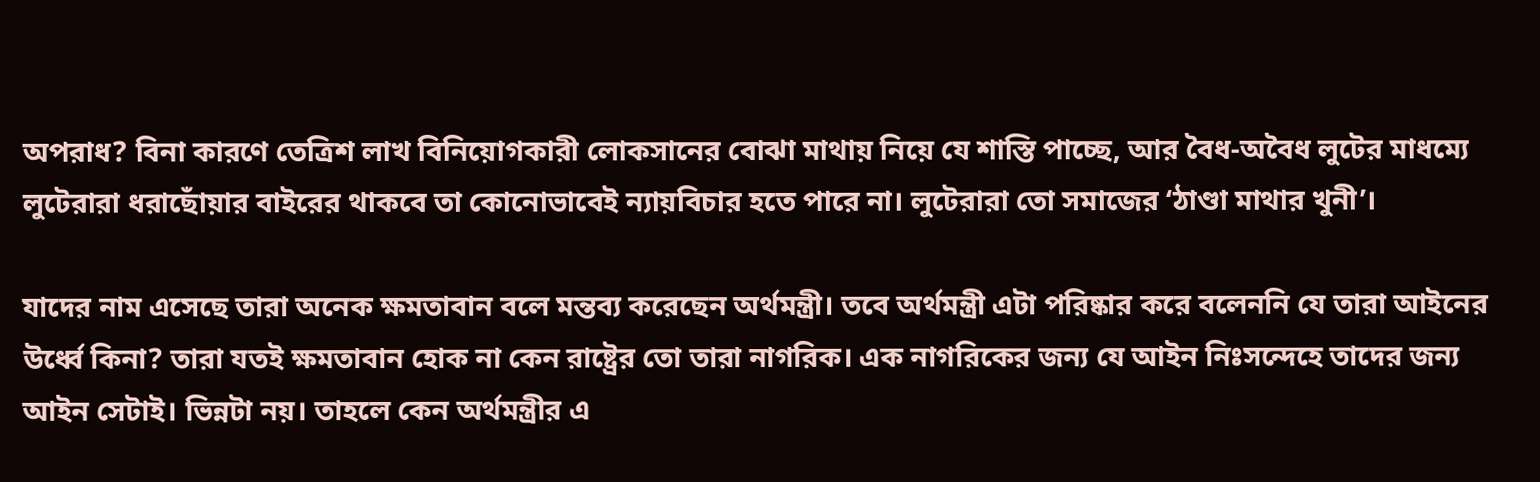অপরাধ? বিনা কারণে তেত্রিশ লাখ বিনিয়োগকারী লোকসানের বোঝা মাথায় নিয়ে যে শাস্তি পাচ্ছে, আর বৈধ-অবৈধ লুটের মাধম্যে লুটেরারা ধরাছোঁয়ার বাইরের থাকবে তা কোনোভাবেই ন্যায়বিচার হতে পারে না। লুটেরারা তো সমাজের ‘ঠাণ্ডা মাথার খুনী’।

যাদের নাম এসেছে তারা অনেক ক্ষমতাবান বলে মন্তব্য করেছেন অর্থমন্ত্রী। তবে অর্থমন্ত্রী এটা পরিষ্কার করে বলেননি যে তারা আইনের উর্ধ্বে কিনা? তারা যতই ক্ষমতাবান হোক না কেন রাষ্ট্রের তো তারা নাগরিক। এক নাগরিকের জন্য যে আইন নিঃসন্দেহে তাদের জন্য আইন সেটাই। ভিন্নটা নয়। তাহলে কেন অর্থমন্ত্রীর এ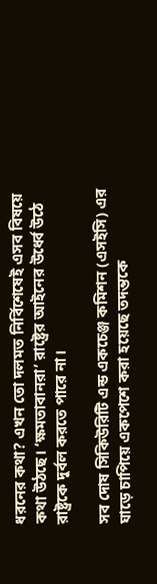ধরনের কথা? এখন তো দলমত নির্বিশেষেই এসব বিষয়ে কথা উঠছে। ‘ক্ষমতাবানরা’ রাষ্ট্রের আইনের উর্ধ্বে উঠে রাষ্ট্রকে দুর্বল করতে পারে না।

সব দোষ সিকিউরিটি এন্ড একচেঞ্জ কমিশন (এসইসি) এর ঘাড়ে চাপিয়ে একপেশে করা হয়েছে তদন্তকে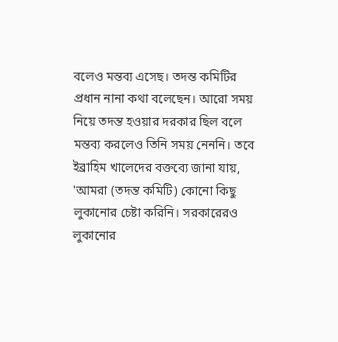বলেও মন্তব্য এসেছ। তদন্ত কমিটির প্রধান নানা কথা বলেছেন। আরো সময় নিয়ে তদন্ত হওয়ার দরকার ছিল বলে মন্তব্য করলেও তিনি সময় নেননি। তবে ইব্রাহিম খালেদের বক্তব্যে জানা যায়, 'আমরা (তদন্ত কমিটি) কোনো কিছু লুকানোর চেষ্টা করিনি। সরকারেরও লুকানোর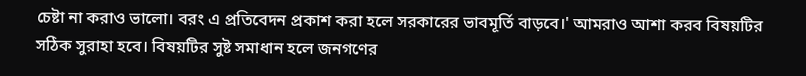চেষ্টা না করাও ভালো। বরং এ প্রতিবেদন প্রকাশ করা হলে সরকারের ভাবমূর্তি বাড়বে।' আমরাও আশা করব বিষয়টির সঠিক সুরাহা হবে। বিষয়টির সুষ্ট সমাধান হলে জনগণের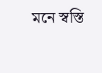মনে স্বস্তি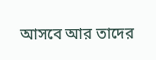আসবে আর তাদের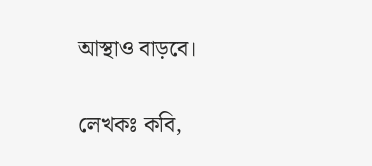আস্থাও বাড়বে।

লেখকঃ কবি,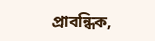প্রাবন্ধিক,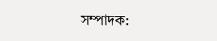সম্পাদক: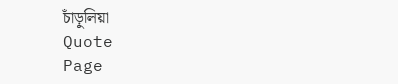চাঁড়ুলিয়া
Quote
Page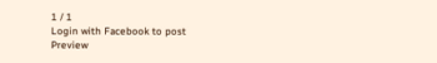1 / 1
Login with Facebook to post
Preview